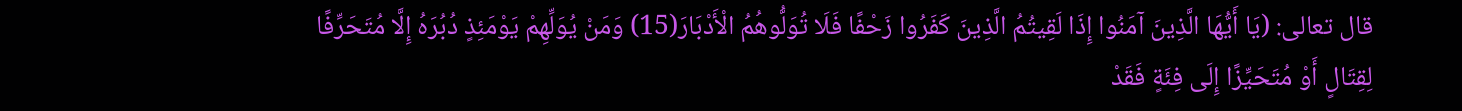قال تعالى: (يَا أَيُّهَا الَّذِينَ آمَنُوا إِذَا لَقِيتُمُ الَّذِينَ كَفَرُوا زَحْفًا فَلَا تُوَلُّوهُمُ الْأَدْبَارَ(15) وَمَنْ يُوَلِّهِمْ يَوْمَئِذٍ دُبُرَهُ إِلَّا مُتَحَرِّفًا لِقِتَالٍ أَوْ مُتَحَيِّزًا إِلَى فِئَةٍ فَقَدْ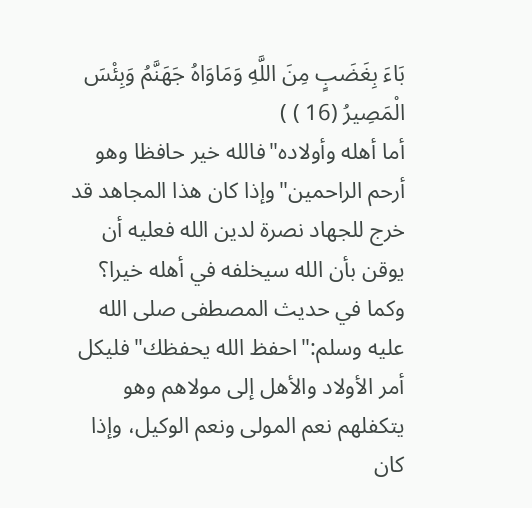بَاءَ بِغَضَبٍ مِنَ اللَّهِ وَمَاوَاهُ جَهَنَّمُ وَبِئْسَ الْمَصِيرُ (16 ) )
أما أهله وأولاده"فالله خير حافظا وهو أرحم الراحمين"وإذا كان هذا المجاهد قد خرج للجهاد نصرة لدين الله فعليه أن يوقن بأن الله سيخلفه في أهله خيرا؟ وكما في حديث المصطفى صلى الله عليه وسلم:"احفظ الله يحفظك"فليكل أمر الأولاد والأهل إلى مولاهم وهو يتكفلهم نعم المولى ونعم الوكيل، وإذا كان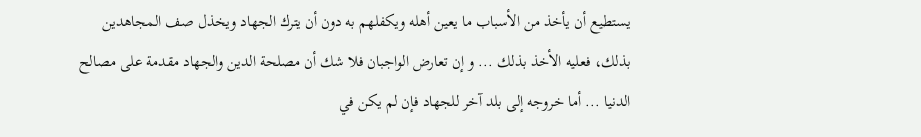يستطيع أن يأخذ من الأسباب ما يعين أهله ويكفلهم به دون أن يترك الجهاد ويخذل صف المجاهدين بذلك، فعليه الأخذ بذلك ... و إن تعارض الواجبان فلا شك أن مصلحة الدين والجهاد مقدمة على مصالح الدنيا ... أما خروجه إلى بلد آخر للجهاد فإن لم يكن في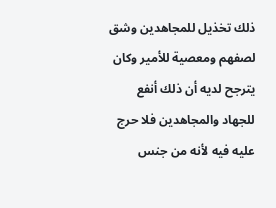ذلك تخذيل للمجاهدين وشق لصفهم ومعصية للأمير وكان يترجح لديه أن ذلك أنفع للجهاد والمجاهدين فلا حرج عليه فيه لأنه من جنس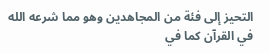التحيز إلى فئة من المجاهدين وهو مما شرعه الله في القرآن كما في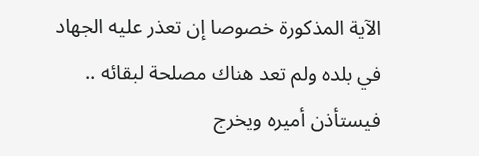الآية المذكورة خصوصا إن تعذر عليه الجهاد في بلده ولم تعد هناك مصلحة لبقائه .. فيستأذن أميره ويخرج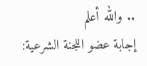.. والله أعلم
إجابة عضو اللجنة الشرعية: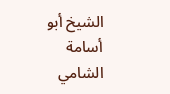الشيخ أبو أسامة الشامي